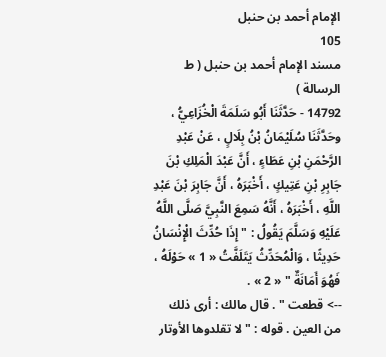الإمام أحمد بن حنبل
105
مسند الإمام أحمد بن حنبل ( ط الرسالة )
14792 - حَدَّثَنَا أَبُو سَلَمَةَ الْخُزَاعِيُّ ، وحَدَّثَنَا سُلَيْمَانُ بْنُ بِلَالٍ ، عَنْ عَبْدِ الرَّحْمَنِ بْنِ عَطَاءٍ ، أَنَّ عَبْدَ الْمَلِكِ بْنَ جَابِرِ بْنِ عَتِيكٍ ، أَخْبَرَهُ ، أَنَّ جَابِرَ بْنَ عَبْدِ اللَّهِ ، أَخْبَرَهُ ، أَنَّهُ سَمِعَ النَّبِيَّ صَلَّى اللَّهُ عَلَيْهِ وَسَلَّمَ يَقُولُ : " إِذَا حُدِّثَ الْإِنْسَانُ حَدِيثًا ، وَالْمُحَدِّثُ يَتَلَفَّتُ « 1 » حَوْلَهُ ، فَهُوَ أَمَانَةٌ " « 2 » .
--> قطعت " . قال مالك : أرى ذلك من العين . قوله : " لا تقلدوها الأوتار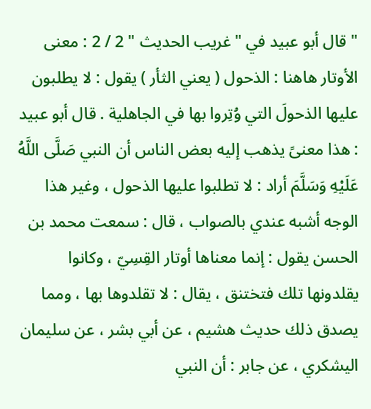" قال أبو عبيد في " غريب الحديث " 2 / 2 : معنى الأوتار هاهنا : الذحول ( يعني الثأر ) يقول : لا يطلبون عليها الذحولَ التي وُتِروا بها في الجاهلية . قال أبو عبيد : هذا معنىً يذهب إليه بعض الناس أن النبي صَلَّى اللَّهُ عَلَيْهِ وَسَلَّمَ أراد : لا تطلبوا عليها الذحول ، وغير هذا الوجه أشبه عندي بالصواب ، قال : سمعت محمد بن الحسن يقول : إنما معناها أوتار القِسِيّ ، وكانوا يقلدونها تلك فتختنق ، يقال : لا تقلدوها بها ، ومما يصدق ذلك حديث هشيم ، عن أبي بشر ، عن سليمان اليشكري ، عن جابر : أن النبي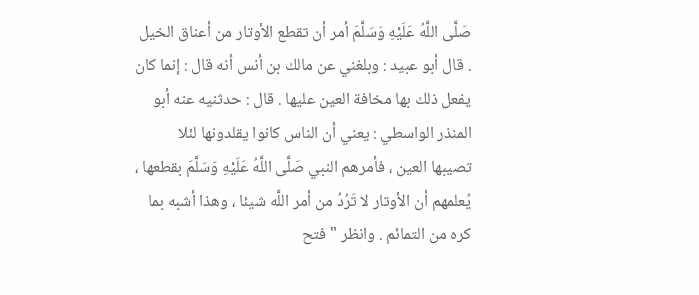صَلَّى اللَّهُ عَلَيْهِ وَسَلَّمَ أمر أن تقطع الأوتار من أعناق الخيل . قال أبو عبيد : وبلغني عن مالك بن أنس أنه قال : إنما كان يفعل ذلك بها مخافة العين عليها . قال : حدثنيه عنه أبو المنذر الواسطي : يعني أن الناس كانوا يقلدونها لئلا تصيبها العين ، فأمرهم النبي صَلَّى اللَّهُ عَلَيْهِ وَسَلَّمَ بقطعها ، يُعلمهم أن الأوتار لا تَرُدُ من أمر اللَّه شيئا ، وهذا أشبه بما كره من التمائم . وانظر " فتح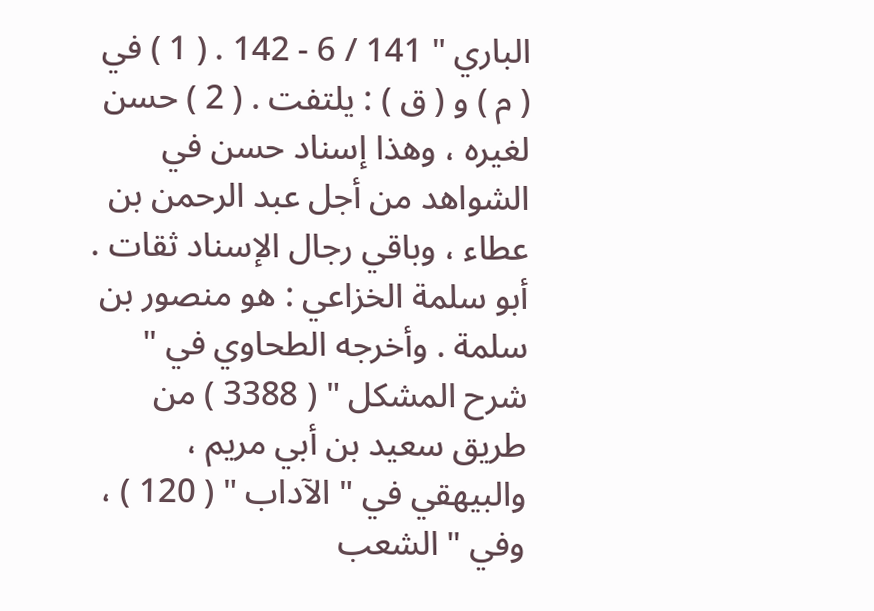الباري " 141 / 6 - 142 . ( 1 ) في ( م ) و ( ق ) : يلتفت . ( 2 ) حسن لغيره ، وهذا إسناد حسن في الشواهد من أجل عبد الرحمن بن عطاء ، وباقي رجال الإسناد ثقات . أبو سلمة الخزاعي : هو منصور بن سلمة . وأخرجه الطحاوي في " شرح المشكل " ( 3388 ) من طريق سعيد بن أبي مريم ، والبيهقي في " الآداب " ( 120 ) ، وفي " الشعب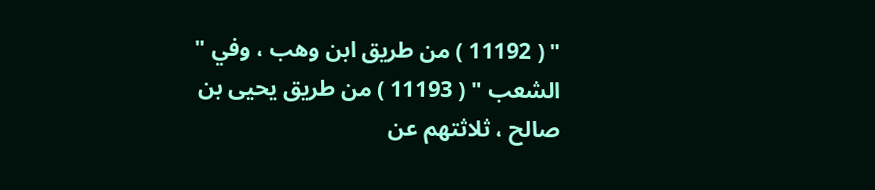" ( 11192 ) من طريق ابن وهب ، وفي " الشعب " ( 11193 ) من طريق يحيى بن صالح ، ثلاثتهم عن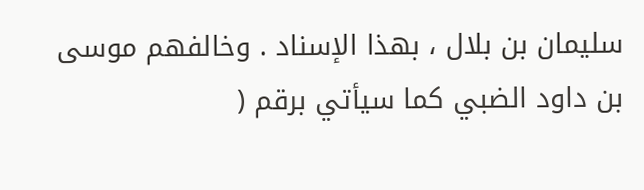سليمان بن بلال ، بهذا الإسناد . وخالفهم موسى بن داود الضبي كما سيأتي برقم (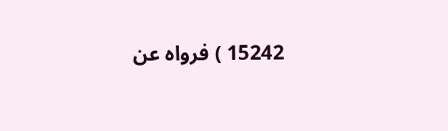15242 ) فرواه عن